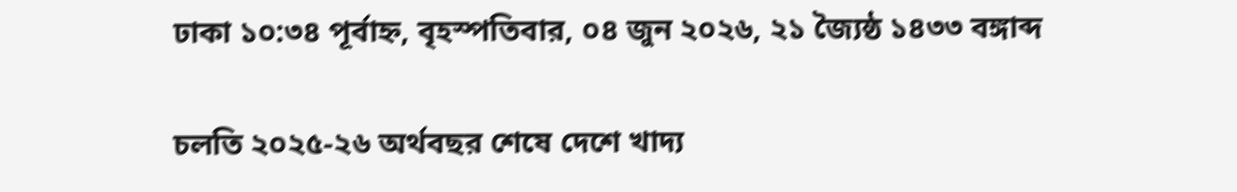ঢাকা ১০:৩৪ পূর্বাহ্ন, বৃহস্পতিবার, ০৪ জুন ২০২৬, ২১ জ্যৈষ্ঠ ১৪৩৩ বঙ্গাব্দ

চলতি ২০২৫-২৬ অর্থবছর শেষে দেশে খাদ্য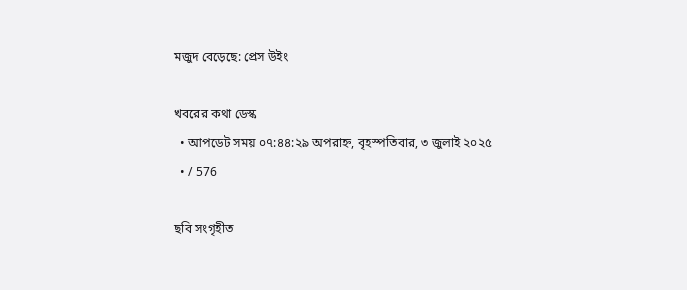মজুদ বেড়েছে: প্রেস উইং

খবরের কথা ডেস্ক
  • আপডেট সময় ০৭:৪৪:২৯ অপরাহ্ন, বৃহস্পতিবার, ৩ জুলাই ২০২৫
  • / 576

ছবি সংগৃহীত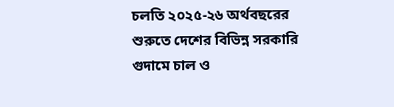চলতি ২০২৫-২৬ অর্থবছরের শুরুতে দেশের বিভিন্ন সরকারি গুদামে চাল ও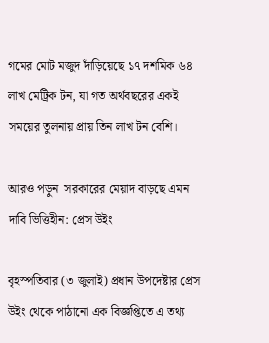গমের মোট মজুদ দাঁড়িয়েছে ১৭ দশমিক ৬৪ লাখ মেট্রিক টন, যা গত অর্থবছরের একই সময়ের তুলনায় প্রায় তিন লাখ টন বেশি।

আরও পড়ুন  সরকারের মেয়াদ বাড়ছে এমন দাবি ভিত্তিহীন: প্রেস উইং

বৃহস্পতিবার (৩ জুলাই) প্রধান উপদেষ্টার প্রেস উইং থেকে পাঠানো এক বিজ্ঞপ্তিতে এ তথ্য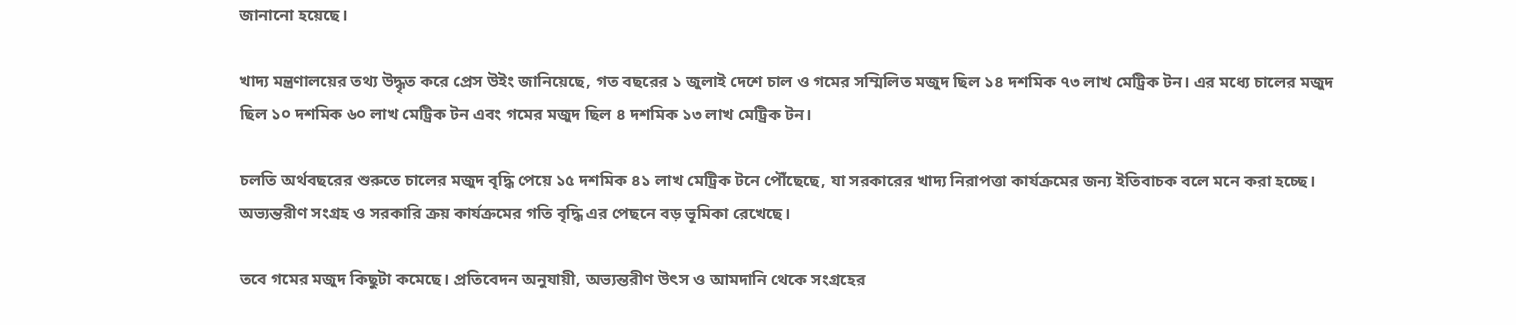জানানো হয়েছে।

খাদ্য মন্ত্রণালয়ের তথ্য উদ্ধৃত করে প্রেস উইং জানিয়েছে, গত বছরের ১ জুলাই দেশে চাল ও গমের সম্মিলিত মজুদ ছিল ১৪ দশমিক ৭৩ লাখ মেট্রিক টন। এর মধ্যে চালের মজুদ ছিল ১০ দশমিক ৬০ লাখ মেট্রিক টন এবং গমের মজুদ ছিল ৪ দশমিক ১৩ লাখ মেট্রিক টন।

চলতি অর্থবছরের শুরুতে চালের মজুদ বৃদ্ধি পেয়ে ১৫ দশমিক ৪১ লাখ মেট্রিক টনে পৌঁছেছে, যা সরকারের খাদ্য নিরাপত্তা কার্যক্রমের জন্য ইতিবাচক বলে মনে করা হচ্ছে। অভ্যন্তরীণ সংগ্রহ ও সরকারি ক্রয় কার্যক্রমের গতি বৃদ্ধি এর পেছনে বড় ভূমিকা রেখেছে।

তবে গমের মজুদ কিছুটা কমেছে। প্রতিবেদন অনুযায়ী, অভ্যন্তরীণ উৎস ও আমদানি থেকে সংগ্রহের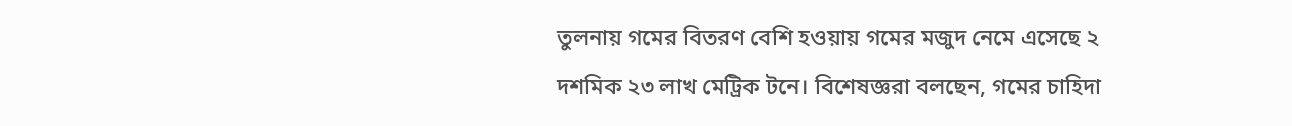তুলনায় গমের বিতরণ বেশি হওয়ায় গমের মজুদ নেমে এসেছে ২ দশমিক ২৩ লাখ মেট্রিক টনে। বিশেষজ্ঞরা বলছেন, গমের চাহিদা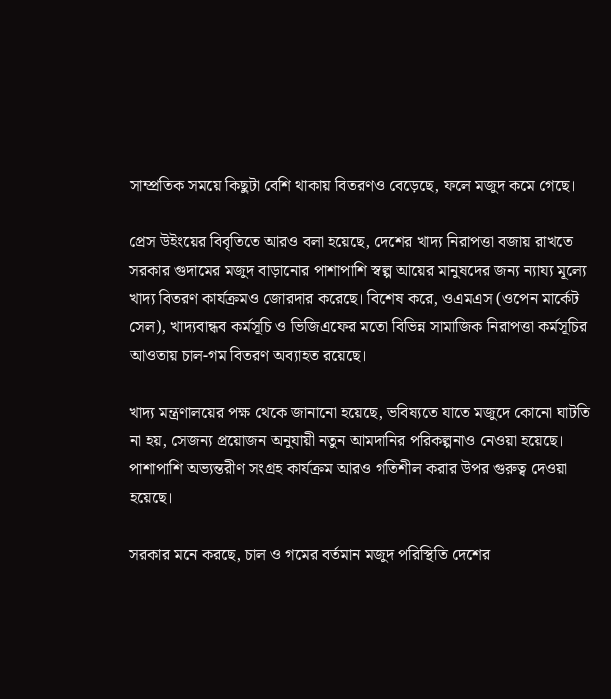সাম্প্রতিক সময়ে কিছুটা বেশি থাকায় বিতরণও বেড়েছে, ফলে মজুদ কমে গেছে।

প্রেস উইংয়ের বিবৃতিতে আরও বলা হয়েছে, দেশের খাদ্য নিরাপত্তা বজায় রাখতে সরকার গুদামের মজুদ বাড়ানোর পাশাপাশি স্বল্প আয়ের মানুষদের জন্য ন্যায্য মূল্যে খাদ্য বিতরণ কার্যক্রমও জোরদার করেছে। বিশেষ করে, ওএমএস (ওপেন মার্কেট সেল), খাদ্যবান্ধব কর্মসূচি ও ভিজিএফের মতো বিভিন্ন সামাজিক নিরাপত্তা কর্মসূচির আওতায় চাল-গম বিতরণ অব্যাহত রয়েছে।

খাদ্য মন্ত্রণালয়ের পক্ষ থেকে জানানো হয়েছে, ভবিষ্যতে যাতে মজুদে কোনো ঘাটতি না হয়, সেজন্য প্রয়োজন অনুযায়ী নতুন আমদানির পরিকল্পনাও নেওয়া হয়েছে। পাশাপাশি অভ্যন্তরীণ সংগ্রহ কার্যক্রম আরও গতিশীল করার উপর গুরুত্ব দেওয়া হয়েছে।

সরকার মনে করছে, চাল ও গমের বর্তমান মজুদ পরিস্থিতি দেশের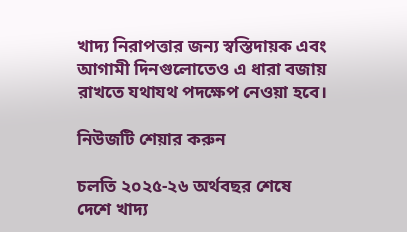খাদ্য নিরাপত্তার জন্য স্বস্তিদায়ক এবং আগামী দিনগুলোতেও এ ধারা বজায় রাখতে যথাযথ পদক্ষেপ নেওয়া হবে।

নিউজটি শেয়ার করুন

চলতি ২০২৫-২৬ অর্থবছর শেষে দেশে খাদ্য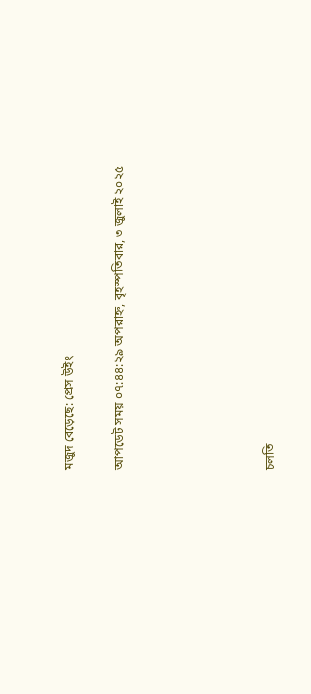মজুদ বেড়েছে: প্রেস উইং

আপডেট সময় ০৭:৪৪:২৯ অপরাহ্ন, বৃহস্পতিবার, ৩ জুলাই ২০২৫





চলতি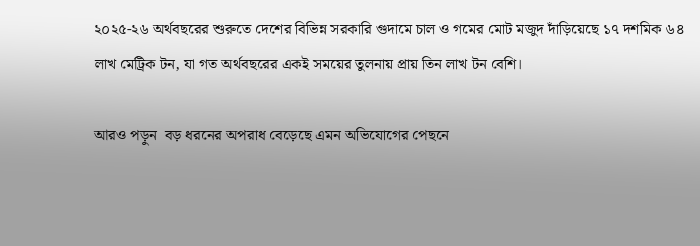২০২৫-২৬ অর্থবছরের শুরুতে দেশের বিভিন্ন সরকারি গুদামে চাল ও গমের মোট মজুদ দাঁড়িয়েছে ১৭ দশমিক ৬৪ লাখ মেট্রিক টন, যা গত অর্থবছরের একই সময়ের তুলনায় প্রায় তিন লাখ টন বেশি।

আরও পড়ুন  বড় ধরনের অপরাধ বেড়েছে এমন অভিযোগের পেছনে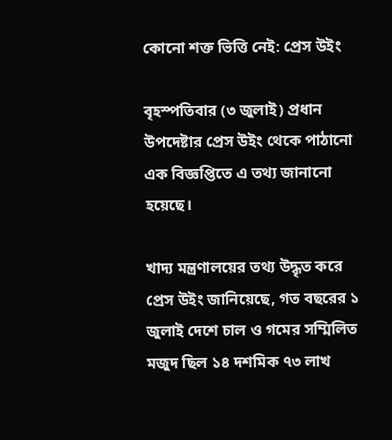কোনো শক্ত ভিত্তি নেই: প্রেস উইং

বৃহস্পতিবার (৩ জুলাই) প্রধান উপদেষ্টার প্রেস উইং থেকে পাঠানো এক বিজ্ঞপ্তিতে এ তথ্য জানানো হয়েছে।

খাদ্য মন্ত্রণালয়ের তথ্য উদ্ধৃত করে প্রেস উইং জানিয়েছে, গত বছরের ১ জুলাই দেশে চাল ও গমের সম্মিলিত মজুদ ছিল ১৪ দশমিক ৭৩ লাখ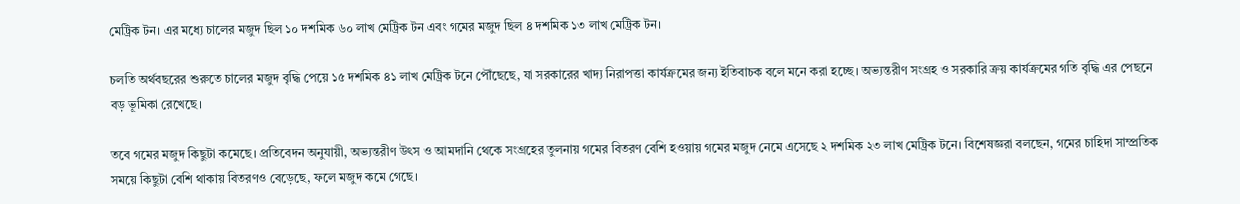মেট্রিক টন। এর মধ্যে চালের মজুদ ছিল ১০ দশমিক ৬০ লাখ মেট্রিক টন এবং গমের মজুদ ছিল ৪ দশমিক ১৩ লাখ মেট্রিক টন।

চলতি অর্থবছরের শুরুতে চালের মজুদ বৃদ্ধি পেয়ে ১৫ দশমিক ৪১ লাখ মেট্রিক টনে পৌঁছেছে, যা সরকারের খাদ্য নিরাপত্তা কার্যক্রমের জন্য ইতিবাচক বলে মনে করা হচ্ছে। অভ্যন্তরীণ সংগ্রহ ও সরকারি ক্রয় কার্যক্রমের গতি বৃদ্ধি এর পেছনে বড় ভূমিকা রেখেছে।

তবে গমের মজুদ কিছুটা কমেছে। প্রতিবেদন অনুযায়ী, অভ্যন্তরীণ উৎস ও আমদানি থেকে সংগ্রহের তুলনায় গমের বিতরণ বেশি হওয়ায় গমের মজুদ নেমে এসেছে ২ দশমিক ২৩ লাখ মেট্রিক টনে। বিশেষজ্ঞরা বলছেন, গমের চাহিদা সাম্প্রতিক সময়ে কিছুটা বেশি থাকায় বিতরণও বেড়েছে, ফলে মজুদ কমে গেছে।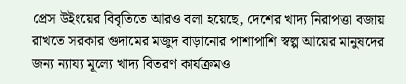প্রেস উইংয়ের বিবৃতিতে আরও বলা হয়েছে, দেশের খাদ্য নিরাপত্তা বজায় রাখতে সরকার গুদামের মজুদ বাড়ানোর পাশাপাশি স্বল্প আয়ের মানুষদের জন্য ন্যায্য মূল্যে খাদ্য বিতরণ কার্যক্রমও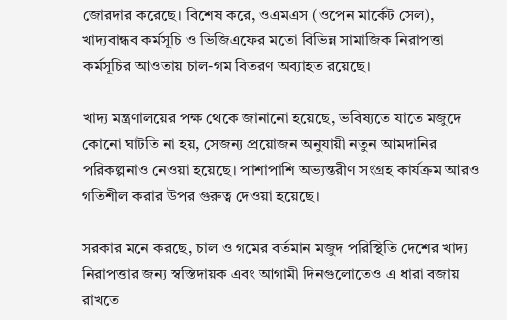জোরদার করেছে। বিশেষ করে, ওএমএস (ওপেন মার্কেট সেল), খাদ্যবান্ধব কর্মসূচি ও ভিজিএফের মতো বিভিন্ন সামাজিক নিরাপত্তা কর্মসূচির আওতায় চাল-গম বিতরণ অব্যাহত রয়েছে।

খাদ্য মন্ত্রণালয়ের পক্ষ থেকে জানানো হয়েছে, ভবিষ্যতে যাতে মজুদে কোনো ঘাটতি না হয়, সেজন্য প্রয়োজন অনুযায়ী নতুন আমদানির পরিকল্পনাও নেওয়া হয়েছে। পাশাপাশি অভ্যন্তরীণ সংগ্রহ কার্যক্রম আরও গতিশীল করার উপর গুরুত্ব দেওয়া হয়েছে।

সরকার মনে করছে, চাল ও গমের বর্তমান মজুদ পরিস্থিতি দেশের খাদ্য নিরাপত্তার জন্য স্বস্তিদায়ক এবং আগামী দিনগুলোতেও এ ধারা বজায় রাখতে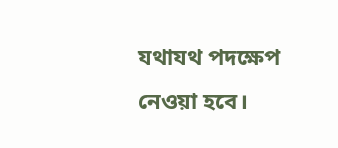যথাযথ পদক্ষেপ নেওয়া হবে।